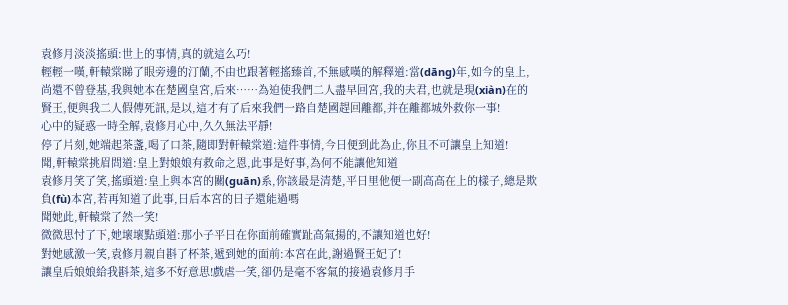袁修月淡淡搖頭:世上的事情,真的就這么巧!
輕輕一嘆,軒轅棠睇了眼旁邊的汀蘭,不由也跟著輕搖臻首,不無感嘆的解釋道:當(dāng)年,如今的皇上,尚還不曾登基,我與她本在楚國皇宮,后來……為迫使我們二人盡早回宮,我的夫君,也就是現(xiàn)在的賢王,便與我二人假傳死訊,是以,這才有了后來我們一路自楚國趕回離都,并在離都城外救你一事!
心中的疑惑一時全解,袁修月心中,久久無法平靜!
停了片刻,她端起茶盞,喝了口茶,隨即對軒轅棠道:這件事情,今日便到此為止,你且不可讓皇上知道!
聞,軒轅棠挑眉問道:皇上對娘娘有救命之恩,此事是好事,為何不能讓他知道
袁修月笑了笑,搖頭道:皇上與本宮的關(guān)系,你該最是清楚,平日里他便一副高高在上的樣子,總是欺負(fù)本宮,若再知道了此事,日后本宮的日子還能過嗎
聞她此,軒轅棠了然一笑!
微微思忖了下,她壞壞點頭道:那小子平日在你面前確實趾高氣揚的,不讓知道也好!
對她感激一笑,袁修月親自斟了杯茶,遞到她的面前:本宮在此,謝過賢王妃了!
讓皇后娘娘給我斟茶,這多不好意思!戲虐一笑,卻仍是毫不客氣的接過袁修月手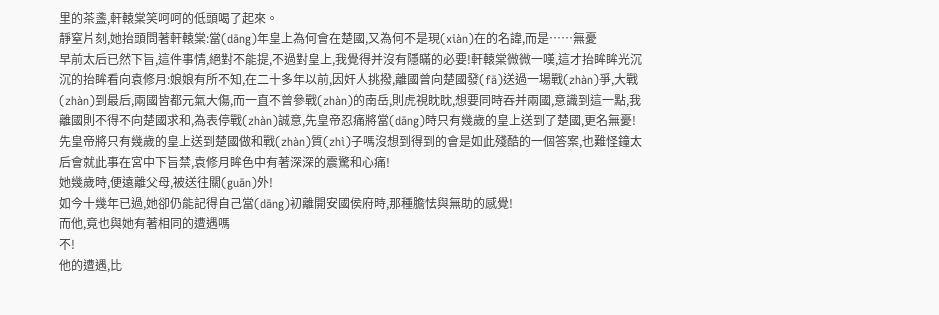里的茶盞,軒轅棠笑呵呵的低頭喝了起來。
靜窒片刻,她抬頭問著軒轅棠:當(dāng)年皇上為何會在楚國,又為何不是現(xiàn)在的名諱,而是……無憂
早前太后已然下旨,這件事情,絕對不能提,不過對皇上,我覺得并沒有隱瞞的必要!軒轅棠微微一嘆,這才抬眸眸光沉沉的抬眸看向袁修月:娘娘有所不知,在二十多年以前,因奸人挑撥,離國曾向楚國發(fā)送過一場戰(zhàn)爭,大戰(zhàn)到最后,兩國皆都元氣大傷,而一直不曾參戰(zhàn)的南岳,則虎視眈眈,想要同時吞并兩國,意識到這一點,我離國則不得不向楚國求和,為表停戰(zhàn)誠意,先皇帝忍痛將當(dāng)時只有幾歲的皇上送到了楚國,更名無憂!
先皇帝將只有幾歲的皇上送到楚國做和戰(zhàn)質(zhì)子嗎沒想到得到的會是如此殘酷的一個答案,也難怪鐘太后會就此事在宮中下旨禁,袁修月眸色中有著深深的震驚和心痛!
她幾歲時,便遠離父母,被送往關(guān)外!
如今十幾年已過,她卻仍能記得自己當(dāng)初離開安國侯府時,那種膽怯與無助的感覺!
而他,竟也與她有著相同的遭遇嗎
不!
他的遭遇,比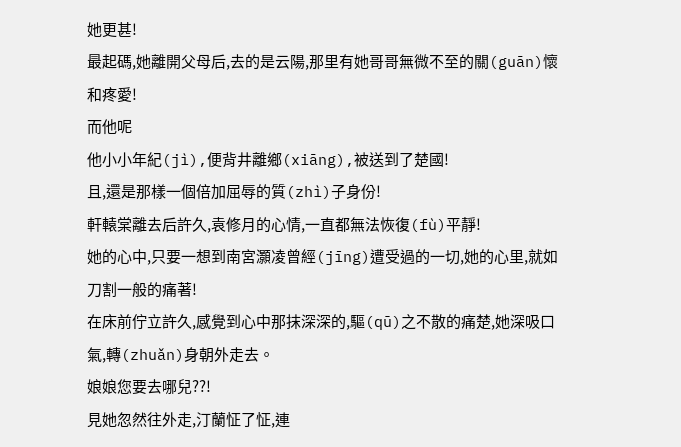她更甚!
最起碼,她離開父母后,去的是云陽,那里有她哥哥無微不至的關(guān)懷和疼愛!
而他呢
他小小年紀(jì),便背井離鄉(xiāng),被送到了楚國!
且,還是那樣一個倍加屈辱的質(zhì)子身份!
軒轅棠離去后許久,袁修月的心情,一直都無法恢復(fù)平靜!
她的心中,只要一想到南宮灝凌曾經(jīng)遭受過的一切,她的心里,就如刀割一般的痛著!
在床前佇立許久,感覺到心中那抹深深的,驅(qū)之不散的痛楚,她深吸口氣,轉(zhuǎn)身朝外走去。
娘娘您要去哪兒??!
見她忽然往外走,汀蘭怔了怔,連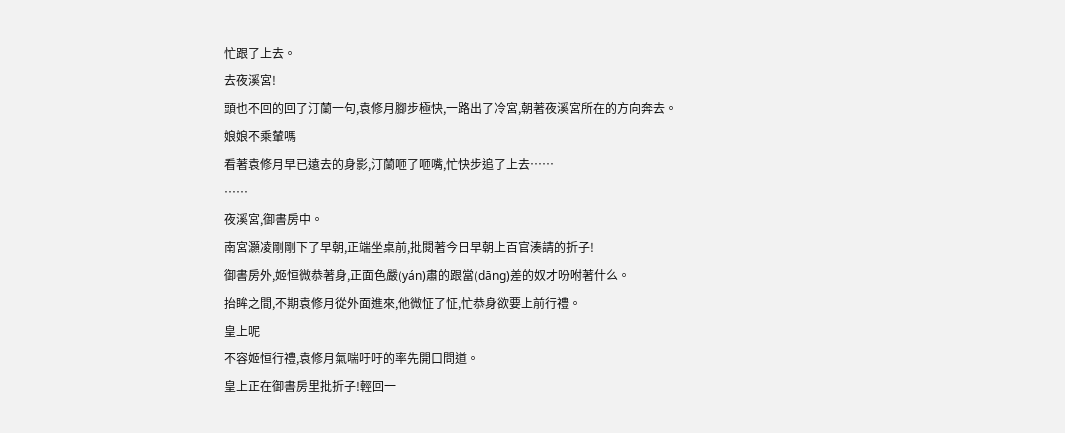忙跟了上去。
去夜溪宮!
頭也不回的回了汀蘭一句,袁修月腳步極快,一路出了冷宮,朝著夜溪宮所在的方向奔去。
娘娘不乘輦嗎
看著袁修月早已遠去的身影,汀蘭咂了咂嘴,忙快步追了上去……
……
夜溪宮,御書房中。
南宮灝凌剛剛下了早朝,正端坐桌前,批閱著今日早朝上百官湊請的折子!
御書房外,姬恒微恭著身,正面色嚴(yán)肅的跟當(dāng)差的奴才吩咐著什么。
抬眸之間,不期袁修月從外面進來,他微怔了怔,忙恭身欲要上前行禮。
皇上呢
不容姬恒行禮,袁修月氣喘吁吁的率先開口問道。
皇上正在御書房里批折子!輕回一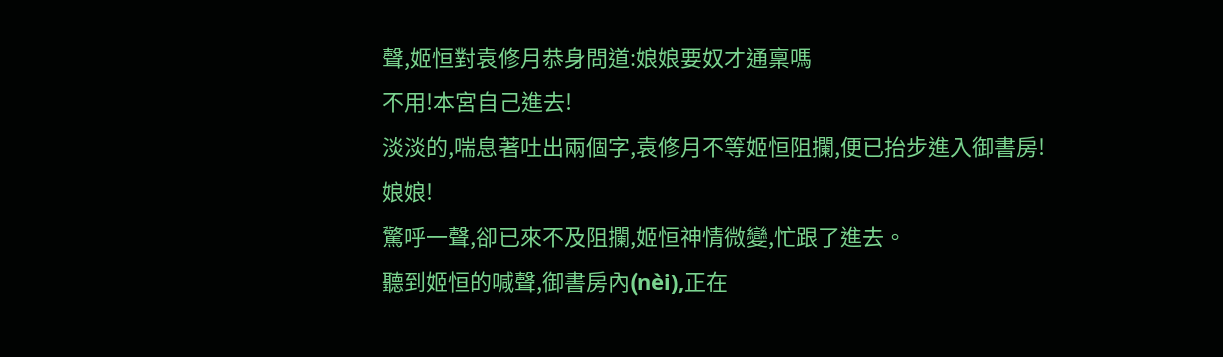聲,姬恒對袁修月恭身問道:娘娘要奴才通稟嗎
不用!本宮自己進去!
淡淡的,喘息著吐出兩個字,袁修月不等姬恒阻攔,便已抬步進入御書房!
娘娘!
驚呼一聲,卻已來不及阻攔,姬恒神情微變,忙跟了進去。
聽到姬恒的喊聲,御書房內(nèi),正在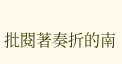批閱著奏折的南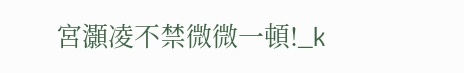宮灝凌不禁微微一頓!_k